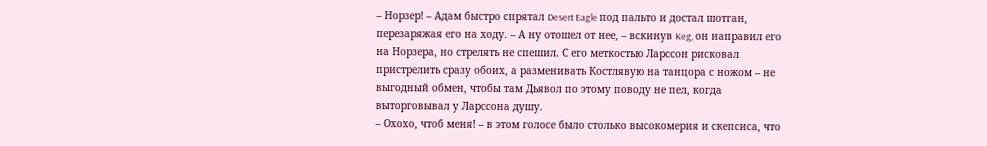– Норзер! – Адам быстро спрятал Desert Eagle под пальто и достал шотган, перезаряжая его на ходу. – А ну отошел от нее, – вскинув Keg, он направил его на Норзера, но стрелять не спешил. С его меткостью Ларссон рисковал пристрелить сразу обоих, а разменивать Костлявую на танцора с ножом – не выгодный обмен, чтобы там Дьявол по этому поводу не пел, когда выторговывал у Ларссона душу.
– Охохо, чтоб меня! – в этом голосе было столько высокомерия и скепсиса, что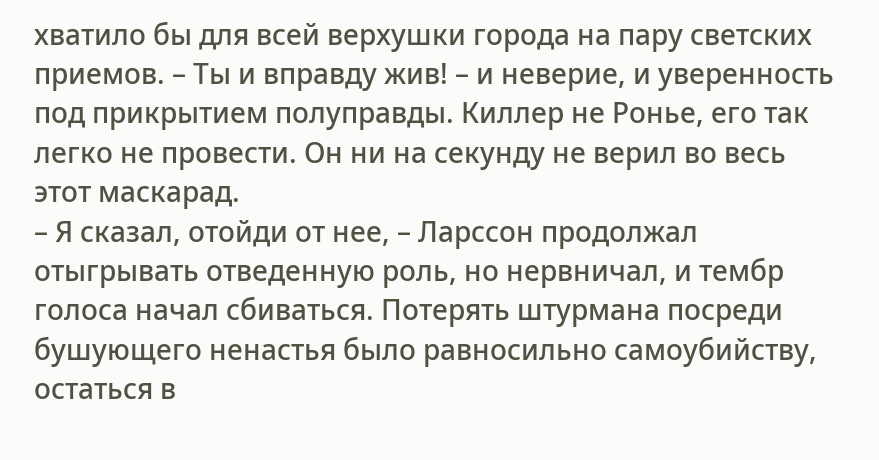хватило бы для всей верхушки города на пару светских приемов. – Ты и вправду жив! – и неверие, и уверенность под прикрытием полуправды. Киллер не Ронье, его так легко не провести. Он ни на секунду не верил во весь этот маскарад.
– Я сказал, отойди от нее, – Ларссон продолжал отыгрывать отведенную роль, но нервничал, и тембр голоса начал сбиваться. Потерять штурмана посреди бушующего ненастья было равносильно самоубийству, остаться в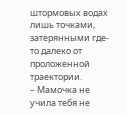штормовых водах лишь точками, затерянными где-то далеко от проложенной траектории.
– Мамочка не учила тебя не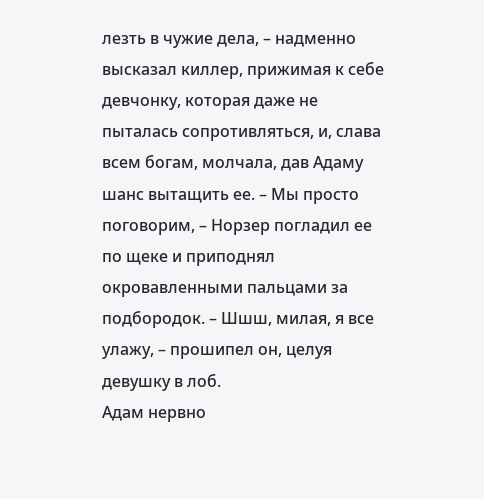лезть в чужие дела, – надменно высказал киллер, прижимая к себе девчонку, которая даже не пыталась сопротивляться, и, слава всем богам, молчала, дав Адаму шанс вытащить ее. – Мы просто поговорим, – Норзер погладил ее по щеке и приподнял окровавленными пальцами за подбородок. – Шшш, милая, я все улажу, – прошипел он, целуя девушку в лоб.
Адам нервно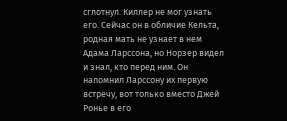сглотнул. Киллер не мог узнать его. Сейчас он в обличие Кельта, родная мать не узнает в нем Адама Ларссона, но Норзер видел и знал, кто перед ним. Он напомнил Ларссону их первую встречу, вот только вместо Джей Ронье в его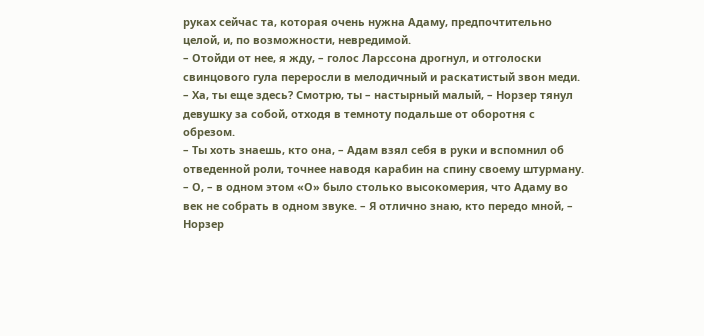руках сейчас та, которая очень нужна Адаму, предпочтительно целой, и, по возможности, невредимой.
– Отойди от нее, я жду, – голос Ларссона дрогнул, и отголоски свинцового гула переросли в мелодичный и раскатистый звон меди.
– Ха, ты еще здесь? Смотрю, ты – настырный малый, – Норзер тянул девушку за собой, отходя в темноту подальше от оборотня с обрезом.
– Ты хоть знаешь, кто она, – Адам взял себя в руки и вспомнил об отведенной роли, точнее наводя карабин на спину своему штурману.
– О, – в одном этом «О» было столько высокомерия, что Адаму во век не собрать в одном звуке. – Я отлично знаю, кто передо мной, – Норзер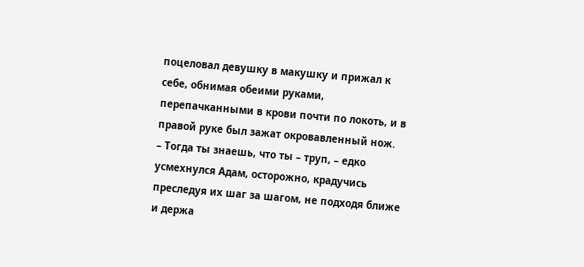поцеловал девушку в макушку и прижал к себе, обнимая обеими руками, перепачканными в крови почти по локоть, и в правой руке был зажат окровавленный нож.
– Тогда ты знаешь, что ты – труп, – едко усмехнулся Адам, осторожно, крадучись преследуя их шаг за шагом, не подходя ближе и держа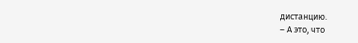дистанцию.
– А это, что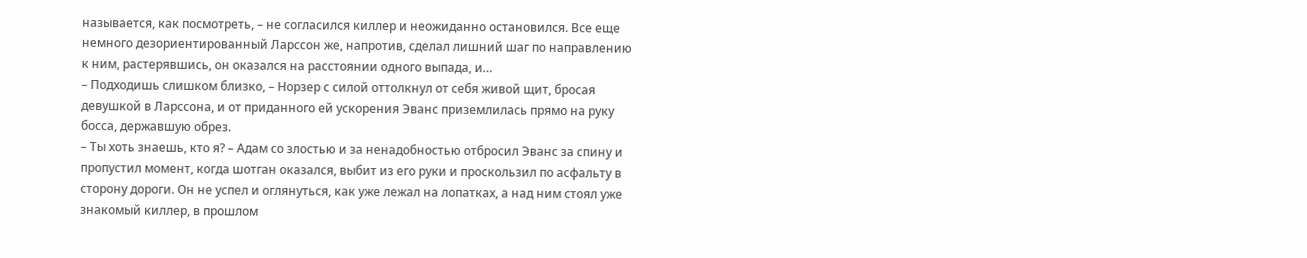называется, как посмотреть, – не согласился киллер и неожиданно остановился. Все еще немного дезориентированный Ларссон же, напротив, сделал лишний шаг по направлению к ним, растерявшись, он оказался на расстоянии одного выпада, и…
– Подходишь слишком близко, – Норзер с силой оттолкнул от себя живой щит, бросая девушкой в Ларссона, и от приданного ей ускорения Эванс приземлилась прямо на руку босса, державшую обрез.
– Ты хоть знаешь, кто я? – Адам со злостью и за ненадобностью отбросил Эванс за спину и пропустил момент, когда шотган оказался, выбит из его руки и проскользил по асфальту в сторону дороги. Он не успел и оглянуться, как уже лежал на лопатках, а над ним стоял уже знакомый киллер, в прошлом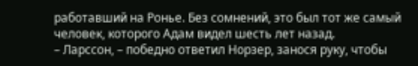работавший на Ронье. Без сомнений, это был тот же самый человек, которого Адам видел шесть лет назад.
– Ларссон, – победно ответил Норзер, занося руку, чтобы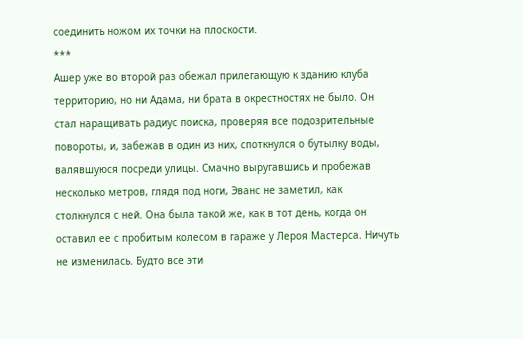соединить ножом их точки на плоскости.
***
Ашер уже во второй раз обежал прилегающую к зданию клуба территорию, но ни Адама, ни брата в окрестностях не было. Он стал наращивать радиус поиска, проверяя все подозрительные повороты, и, забежав в один из них, споткнулся о бутылку воды, валявшуюся посреди улицы. Смачно выругавшись и пробежав несколько метров, глядя под ноги, Эванс не заметил, как столкнулся с ней. Она была такой же, как в тот день, когда он оставил ее с пробитым колесом в гараже у Лероя Мастерса. Ничуть не изменилась. Будто все эти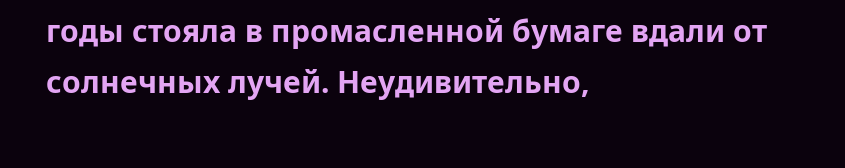годы стояла в промасленной бумаге вдали от солнечных лучей. Неудивительно,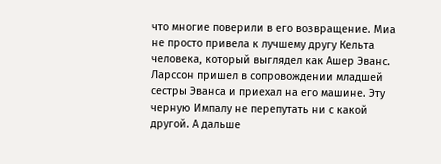что многие поверили в его возвращение. Миа не просто привела к лучшему другу Кельта человека, который выглядел как Ашер Эванс. Ларссон пришел в сопровождении младшей сестры Эванса и приехал на его машине. Эту черную Импалу не перепутать ни с какой другой. А дальше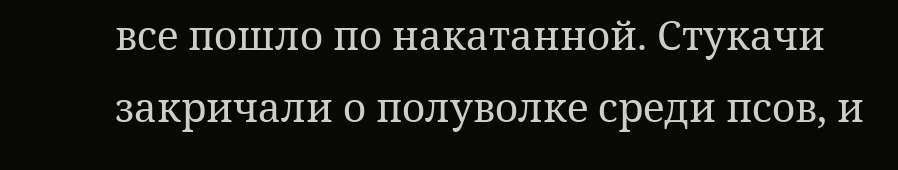все пошло по накатанной. Стукачи закричали о полуволке среди псов, и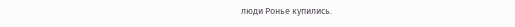люди Ронье купились.